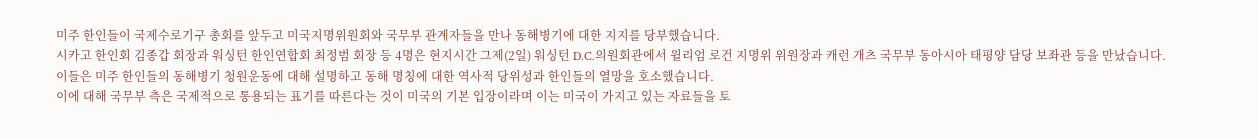미주 한인들이 국제수로기구 총회를 앞두고 미국지명위원회와 국무부 관계자들을 만나 동해병기에 대한 지지를 당부했습니다.
시카고 한인회 김종갑 회장과 워싱턴 한인연합회 최정범 회장 등 4명은 현지시간 그제(2일) 워싱턴 D.C.의원회관에서 윌리엄 로건 지명위 위원장과 캐런 개츠 국무부 동아시아 태평양 담당 보좌관 등을 만났습니다.
이들은 미주 한인들의 동해병기 청원운동에 대해 설명하고 동해 명칭에 대한 역사적 당위성과 한인들의 열망을 호소했습니다.
이에 대해 국무부 측은 국제적으로 통용되는 표기를 따른다는 것이 미국의 기본 입장이라며 이는 미국이 가지고 있는 자료들을 토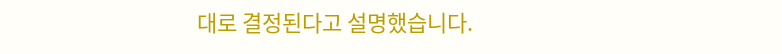대로 결정된다고 설명했습니다.